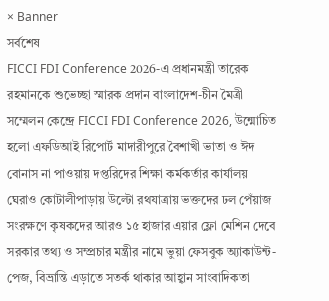× Banner
সর্বশেষ
FICCI FDI Conference 2026-এ প্রধানমন্ত্রী তারেক রহমানকে শুভেচ্ছা স্মারক প্রদান বাংলাদেশ-চীন মৈত্রী সম্মেলন কেন্দ্রে FICCI FDI Conference 2026, উন্মোচিত হলো এফডিআই রিপোর্ট মাদারীপুরে বৈশাখী ভাতা ও ঈদ বোনাস না পাওয়ায় দপ্তরিদের শিক্ষা কর্মকর্তার কার্যালয় ঘেরাও কোটালীপাড়ায় উল্টো রথযাত্রায় ভক্তদের ঢল পেঁয়াজ সংরক্ষণে কৃষকদের আরও ১৫ হাজার এয়ার ফ্লো মেশিন দেবে সরকার তথ্য ও সম্প্রচার মন্ত্রীর নামে ভুয়া ফেসবুক অ্যাকাউন্ট-পেজ, বিভ্রান্তি এড়াতে সতর্ক থাকার আহ্বান সাংবাদিকতা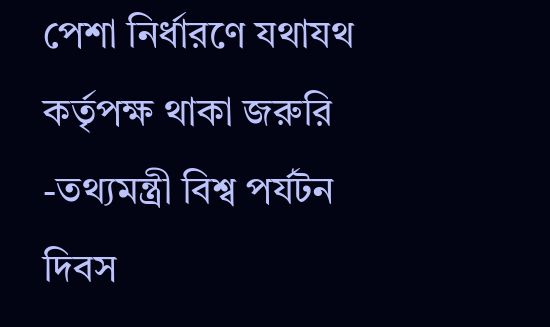পেশা নির্ধারণে যথাযথ কর্তৃপক্ষ থাকা জরুরি -তথ্যমন্ত্রী বিশ্ব পর্যটন দিবস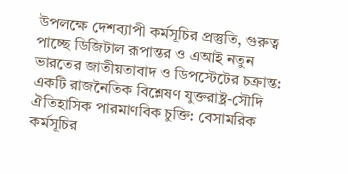উপলক্ষে দেশব্যাপী কর্মসূচির প্রস্তুতি, গুরুত্ব পাচ্ছে ডিজিটাল রূপান্তর ও এআই নতুন ভারতের জাতীয়তাবাদ ও ডিপস্টেটের চক্রান্ত: একটি রাজনৈতিক বিশ্লেষণ যুক্তরাষ্ট্র-সৌদি ঐতিহাসিক পারমাণবিক চুক্তি: বেসামরিক কর্মসূচির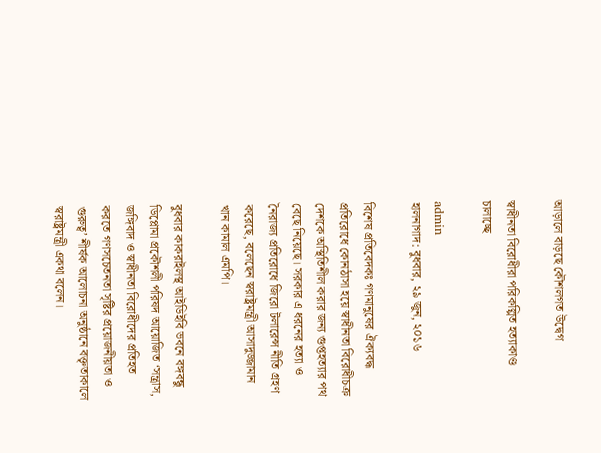আড়ালে বাড়ছে কৌশলগত উদ্বেগ

স্বাধীনতা বিরোধীরা পরিকল্পিত হত্যাকাণ্ড চালাচ্ছে

admin
হালনাগাদ: বুধবার, ২৯ জুন, ২০১৬

বিশেষ প্রতিবেদকঃ গণমানুষের ঐক্যবদ্ধ প্রতিরোধে কোনঠাসা হয়ে স্বাধীনতা বিরোধীচক্র দেশকে অস্থিতিশীল করার জন্য গুপ্তহত্যার পথ বেছে নিয়েছে। সরকার এ ধরনের হত্যা ও নৈরাজ্য প্রতিরোধে জিরো টলারেন্স নীতি গ্রহণ করেছে, বলেছেন স্বরাষ্ট্রমন্ত্রী আসাদুজ্জামান খান কামাল এমপি।

বুধবার কাকরাইলস্থ আইডিইবি ভবনে বঙ্গবন্ধু ডিপ্লোমা প্রকৌশলী পরিষদ আয়োজিত ‘সন্ত্রাস, জঙ্গিবাদ ও স্বাধীনতা বিরোধীদের প্রতিহত করতে গণসচেতনতা সৃষ্টির প্রয়োজনীয়তা ও গুরুত্ব’ শীর্ষক আলোচনা অনুষ্ঠানে বক্তৃতাকালে স্বরাষ্ট্রমন্ত্রী একথা বলেন।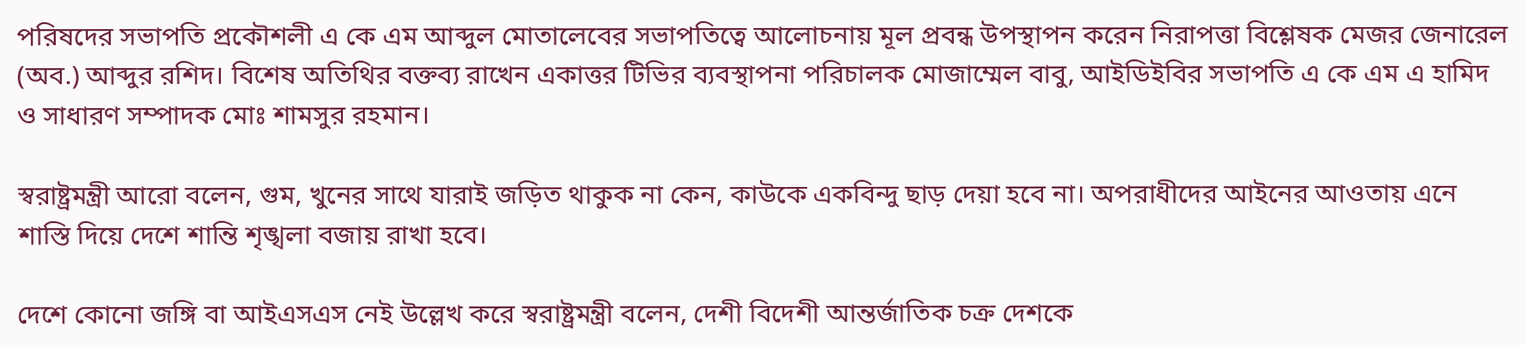পরিষদের সভাপতি প্রকৌশলী এ কে এম আব্দুল মোতালেবের সভাপতিত্বে আলোচনায় মূল প্রবন্ধ উপস্থাপন করেন নিরাপত্তা বিশ্লেষক মেজর জেনারেল (অব.) আব্দুর রশিদ। বিশেষ অতিথির বক্তব্য রাখেন একাত্তর টিভির ব্যবস্থাপনা পরিচালক মোজাম্মেল বাবু, আইডিইবির সভাপতি এ কে এম এ হামিদ ও সাধারণ সম্পাদক মোঃ শামসুর রহমান।

স্বরাষ্ট্রমন্ত্রী আরো বলেন, গুম, খুনের সাথে যারাই জড়িত থাকুক না কেন, কাউকে একবিন্দু ছাড় দেয়া হবে না। অপরাধীদের আইনের আওতায় এনে শাস্তি দিয়ে দেশে শান্তি শৃঙ্খলা বজায় রাখা হবে।

দেশে কোনো জঙ্গি বা আইএসএস নেই উল্লেখ করে স্বরাষ্ট্রমন্ত্রী বলেন, দেশী বিদেশী আন্তর্জাতিক চক্র দেশকে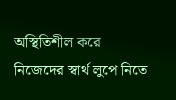অস্থিতিশীল করে নিজেদের স্বার্থ লুপে নিতে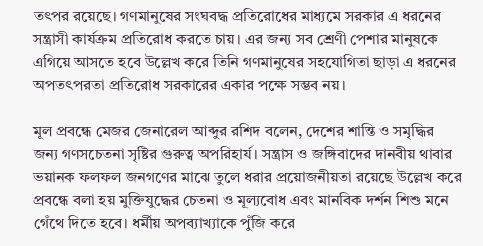তৎপর রয়েছে। গণমানুষের সংঘবদ্ধ প্রতিরোধের মাধ্যমে সরকার এ ধরনের সন্ত্রাসী কার্যক্রম প্রতিরোধ করতে চায়। এর জন্য সব শ্রেণী পেশার মানুষকে এগিয়ে আসতে হবে উল্লেখ করে তিনি গণমানুষের সহযোগিতা ছাড়া এ ধরনের অপতৎপরতা প্রতিরোধ সরকারের একার পক্ষে সম্ভব নয়।

মূল প্রবন্ধে মেজর জেনারেল আব্দুর রশিদ বলেন, দেশের শান্তি ও সমৃদ্ধির জন্য গণসচেতনা সৃষ্টির গুরুত্ব অপরিহার্য। সন্ত্রাস ও জঙ্গিবাদের দানবীয় থাবার ভয়ানক ফলফল জনগণের মাঝে তুলে ধরার প্রয়োজনীয়তা রয়েছে উল্লেখ করে প্রবন্ধে বলা হয় মুক্তিযুদ্ধের চেতনা ও মূল্যবোধ এবং মানবিক দর্শন শিশু মনে গেঁথে দিতে হবে। ধর্মীয় অপব্যাখ্যাকে পুঁজি করে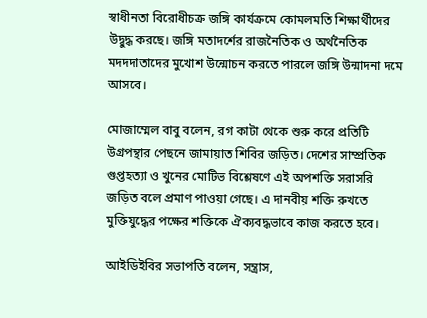স্বাধীনতা বিরোধীচক্র জঙ্গি কার্যক্রমে কোমলমতি শিক্ষার্থীদের উদ্বুদ্ধ করছে। জঙ্গি মতাদর্শের রাজনৈতিক ও অর্থনৈতিক মদদদাতাদের মুখোশ উন্মোচন করতে পারলে জঙ্গি উন্মাদনা দমে আসবে।

মোজাম্মেল বাবু বলেন, রগ কাটা থেকে শুরু করে প্রতিটি উগ্রপন্থার পেছনে জামায়াত শিবির জড়িত। দেশের সাম্প্রতিক গুপ্তহত্যা ও খুনের মোটিভ বিশ্লেষণে এই অপশক্তি সরাসরি জড়িত বলে প্রমাণ পাওয়া গেছে। এ দানবীয় শক্তি রুখতে মুক্তিযুদ্ধের পক্ষের শক্তিকে ঐক্যবদ্ধভাবে কাজ করতে হবে।

আইডিইবির সভাপতি বলেন, সন্ত্রাস,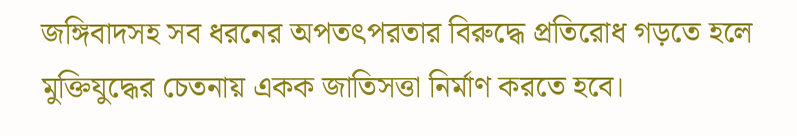জঙ্গিবাদসহ সব ধরনের অপতৎপরতার বিরুদ্ধে প্রতিরোধ গড়তে হলে মুক্তিযুদ্ধের চেতনায় একক জাতিসত্তা নির্মাণ করতে হবে।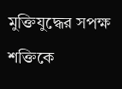মুক্তিযুদ্ধের সপক্ষ শক্তিকে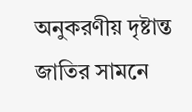অনুকরণীয় দৃষ্টান্ত জাতির সামনে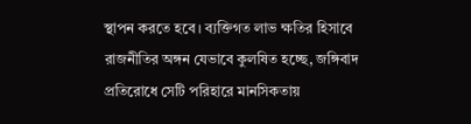স্থাপন করতে হবে। ব্যক্তিগত লাভ ক্ষতির হিসাবে রাজনীতির অঙ্গন যেভাবে কুলষিত হচ্ছে, জঙ্গিবাদ প্রতিরোধে সেটি পরিহারে মানসিকতায়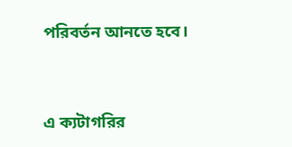পরিবর্তন আনতে হবে।


এ ক্যটাগরির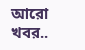আরো খবর..